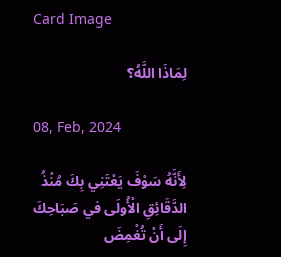Card Image

لِمَاذَا اللَّهُ؟

08, Feb, 2024

لِأَنَّهُ سَوْفَ يَعْتَنِي بِكَ مُنْذُ الدَّقَائِقِ الْأُولَى في صَبَاحِكَ إِلَى أَنْ تُغْمِضَ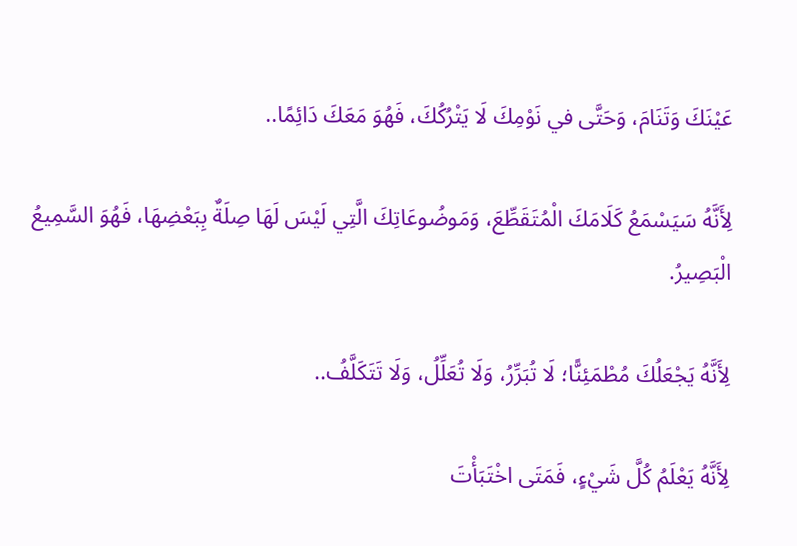عَيْنَكَ وَتَنَامَ، وَحَتَّى في نَوْمِكَ لَا يَتْرُكُكَ، فَهُوَ مَعَكَ دَائِمًا..

لِأَنَّهُ سَيَسْمَعُ كَلَامَكَ الْمُتَقَطِّعَ، وَمَوضُوعَاتِكَ الَّتِي لَيْسَ لَهَا صِلَةٌ بِبَعْضِهَا، فَهُوَ السَّمِيعُ الْبَصِيرُ.

لِأَنَّهُ يَجْعَلُكَ مُطْمَئِنًّا؛ لَا تُبَرِّرُ، وَلَا تُعَلِّلُ، وَلَا تَتَكَلَّفُ..

لِأَنَّهُ يَعْلَمُ كُلَّ شَيْءٍ، فَمَتَى اخْتَبَأْتَ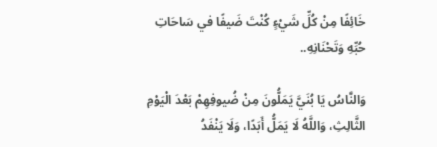خَائِفًا مِنْ كُلِّ شَيْءٍ كُنْتَ ضَيفًا في سَاحَاتِ حُبِّهِ وَتَحْنَانِهِ..

وَالنَّاسُ يَا بُنَيَّ يَمَلُّونَ مِنْ ضُيوفِهِمْ بَعْدَ الْيَوْمِ الثَّالِثِ، وَاللَّهُ لَا يَمَلُّ أَبَدًا، وَلَا يَنْفَدُ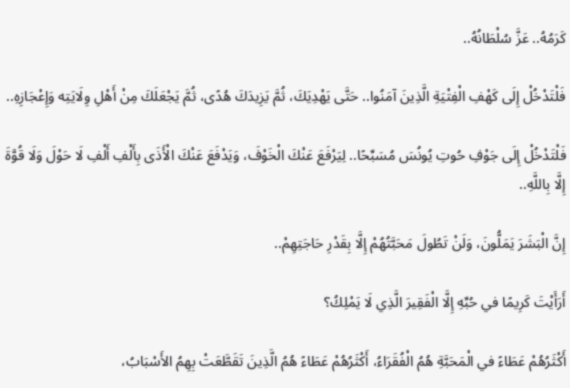كَرَمُهُ.. عَزَّ سُلْطَانُهُ..

فَلْتَدْخُلْ إِلَى كَهْفِ الْفِتْيَةِ الَّذِينَ آمَنُوا.. حَتَّى يَهْدِيَكَ، ثُمَّ يَزِيدَكَ هُدًى، ثُمَّ يَجْعَلَكَ مِنْ أَهْلِ وِلَايَتِه وَإِعْجَازِهِ..

فَلْتَدْخُلْ إِلَى جَوْفِ حُوتِ يُونُسَ مُسَبِّحًا.. لِيَرْفَعَ عَنْكَ الْخَوْفَ، وَيَدْفَعَ عَنْكَ الْأَذَى بِأَلْفِ أَلْفِ لَا حَوْلَ وَلَا قُوَّةَ إِلَّا بِاللَّهِ..

إِنَّ الْبَشَرَ يَمَلُّونَ، وَلَنْ تَطُولَ مَحَبَّتُهُمْ إِلَّا بِقَدْرِ حَاجَتِهِمْ..

أَرَأَيْتَ كَرِيمًا في حُبِّهِ إِلَّا الْفَقِيرَ الَّذِي لَا يَمْلِكُ؟

أَكْثَرُهُمْ عَطَاءً في الْمَحَبَّةِ هُمُ الْفُقَرَاءُ، أَكْثَرُهُمْ عَطَاءً هُمُ الَّذِينَ تَقَطَّعَتْ بِهِمُ الأَسْبَابُ،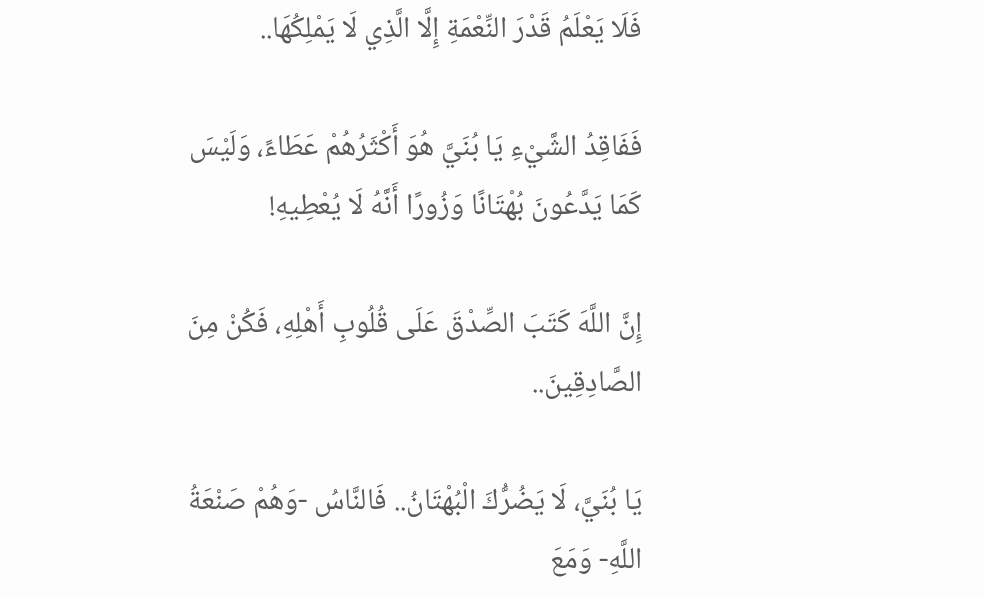فَلَا يَعْلَمُ قَدْرَ النِّعْمَةِ إِلَّا الَّذِي لَا يَمْلِكُهَا..

فَفَاقِدُ الشَّيْءِ يَا بُنَيَّ هُوَ أَكْثَرُهُمْ عَطَاءً، وَلَيْسَ كَمَا يَدَّعُونَ بُهْتَانًا وَزُورًا أَنَّهُ لَا يُعْطِيهِ!

إِنَّ اللَّهَ كَتَبَ الصِّدْقَ عَلَى قُلُوبِ أَهْلِهِ، فَكُنْ مِنَ الصَّادِقِينَ..

يَا بُنَيَّ، لَا يَضُرُّكَ الْبُهْتَانُ.. فَالنَّاسُ -وَهُمْ صَنْعَةُ اللَّهِ- وَمَعَ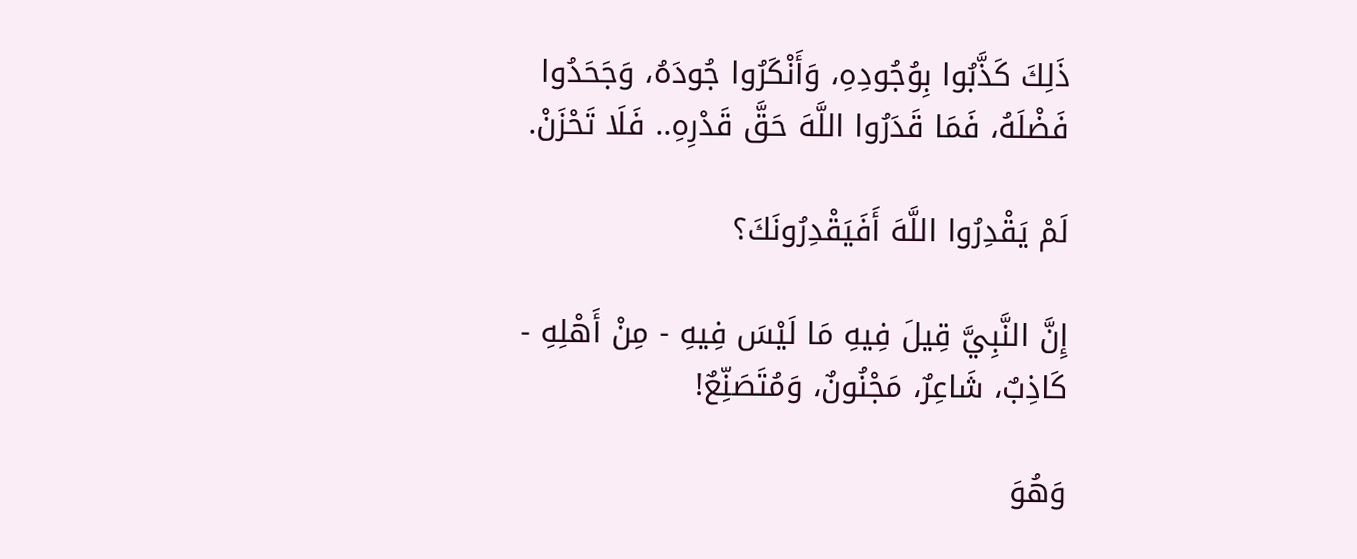ذَلِكَ كَذَّبُوا بِوُجُودِهِ، وَأَنْكَرُوا جُودَهُ، وَجَحَدُوا فَضْلَهُ، فَمَا قَدَرُوا اللَّهَ حَقَّ قَدْرِهِ.. فَلَا تَحْزَنْ.

لَمْ يَقْدِرُوا اللَّهَ أَفَيَقْدِرُونَكَ؟

إِنَّ النَّبِيَّ قِيلَ فِيهِ مَا لَيْسَ فِيهِ - مِنْ أَهْلِهِ - كَاذِبٌ، شَاعِرٌ، مَجْنُونٌ، وَمُتَصَنِّعٌ!

وَهُوَ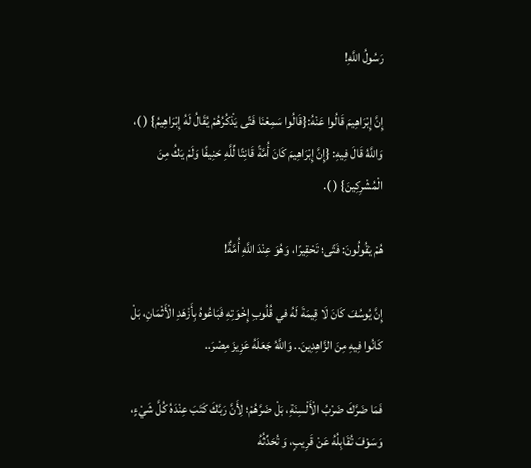رَسُولُ اللَّهِ!

إِنَّ إِبْرَاهِيمَ قَالُوا عَنْهُ:{قَالُوا سَمِعْنَا فَتًى يَذْكُرُهُمْ يُقَالُ لَهُ إِبْرَاهِيمُ} ( )، وَاللَّهُ قَالَ فِيهِ: {إِنَّ إِبْرَاهِيمَ كَانَ أُمَّةً قَانِتًا لِّلَّهِ حَنِيفًا وَلَمْ يَكُ مِنَ الْمُشْرِكِينَ} ( ).

هُمْ يَقُولُونَ: فَتًى؛ تَحْقِيرًا، وَهُوَ عِنْدَ اللَّهِ أُمَّةٌ!

إِنَّ يُوسُفَ كَانَ لَا قِيمَةَ لَهُ في قُلُوبِ إِخْوَتِهِ فَبَاعُوهُ بِأَزْهَدِ الْأَثْمَانِ، بَلْ كَانُوا فِيهِ مِنَ الزَّاهِدِينَ.. وَاللَّهُ جَعَلَهُ عَزِيزَ مِصْرَ..

فَمَا ضَرَّكَ ضَرْبُ الْأَلْسِنَةِ، بَلْ ضَرَّهُمْ؛ لِأَنَّ رَبَّكَ كَتَبَ عِنْدَهُ كُلَّ شَيْءٍ، وَسَوْفَ تُقَابِلُهُ عَنْ قَرِيبٍ، وَ تُحَدِّثُهُ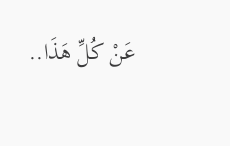عَنْ كُلِّ هَذَا..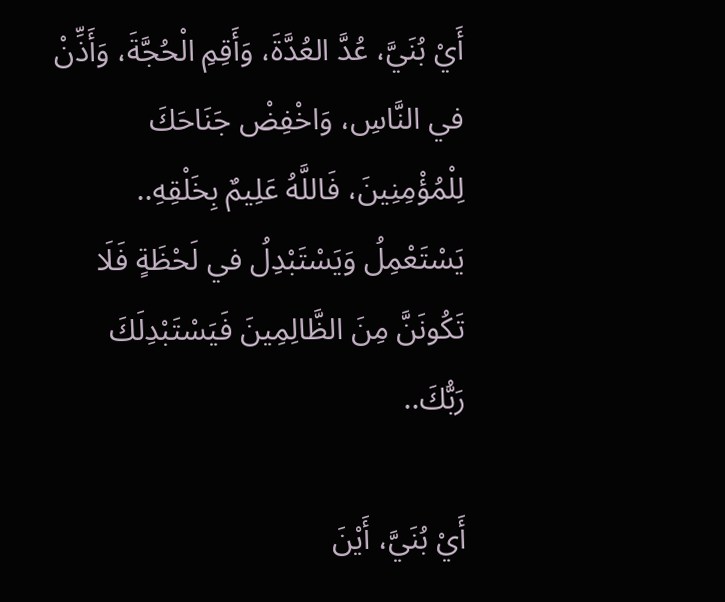أَيْ بُنَيَّ، عُدَّ العُدَّةَ، وَأَقِمِ الْحُجَّةَ، وَأَذِّنْ في النَّاسِ، وَاخْفِضْ جَنَاحَكَ لِلْمُؤْمِنِينَ، فَاللَّهُ عَلِيمٌ بِخَلْقِهِ.. يَسْتَعْمِلُ وَيَسْتَبْدِلُ في لَحْظَةٍ فَلَا تَكُونَنَّ مِنَ الظَّالِمِينَ فَيَسْتَبْدِلَكَ رَبُّكَ..

أَيْ بُنَيَّ، أَيْنَ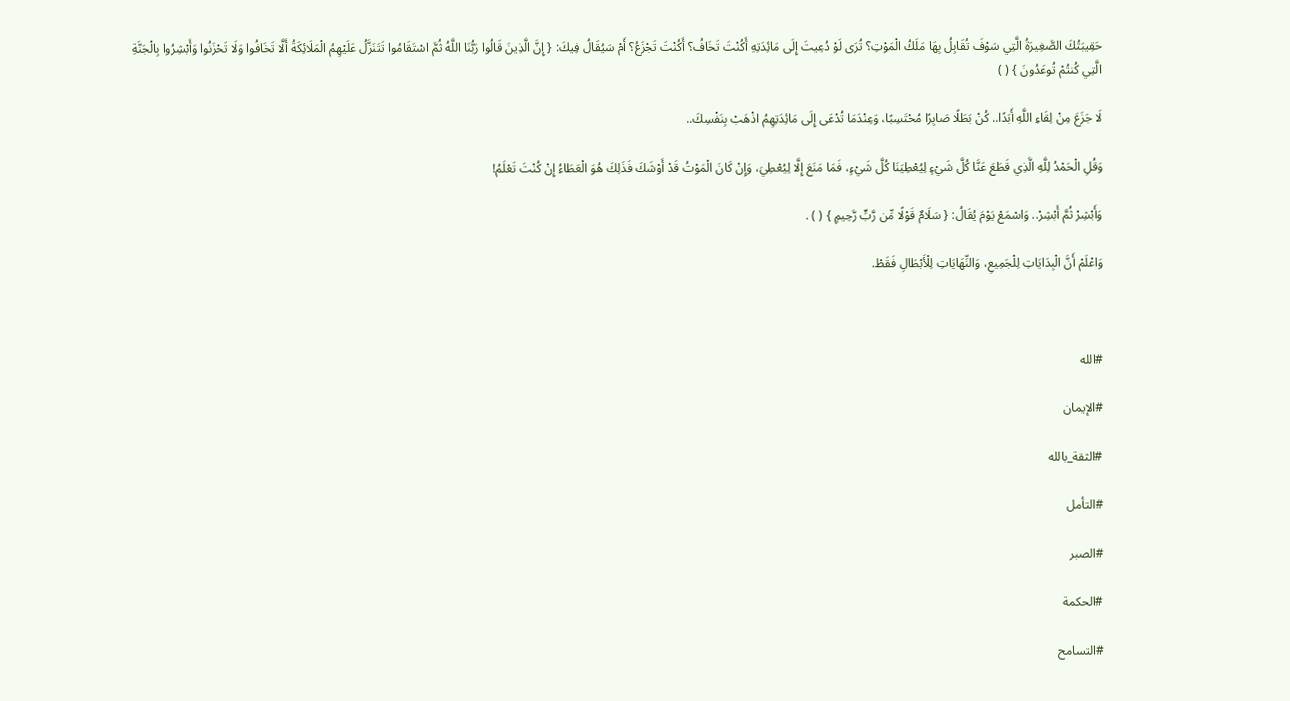حَقِيبَتُكَ الصَّغِيرَةُ الَّتِي سَوْفَ تُقَابِلُ بِهَا مَلَكُ الْمَوْتِ؟ تُرَى لَوْ دُعِيتَ إِلَى مَائِدَتِهِ أَكُنْتَ تَخَافُ؟ أَكُنْتَ تَجْزَعُ؟ أَمْ سَيُقَالُ فِيكَ: { إِنَّ الَّذِينَ قَالُوا رَبُّنَا اللَّهُ ثُمَّ اسْتَقَامُوا تَتَنَزَّلُ عَلَيْهِمُ الْمَلَائِكَةُ أَلَّا تَخَافُوا وَلَا تَحْزَنُوا وَأَبْشِرُوا بِالْجَنَّةِ الَّتِي كُنتُمْ تُوعَدُونَ } ( )

لَا جَزَعَ مِنْ لِقَاءِ اللَّهِ أَبَدًا.. كُنْ بَطَلًا صَابِرًا مُحْتَسِبًا، وَعِنْدَمَا تُدْعَى إِلَى مَائِدَتِهِمُ اذْهَبْ بِنَفْسِكَ..

وَقُلِ الْحَمْدُ لِلَّهِ الَّذِي قَطَعَ عَنَّا كُلَّ شَيْءٍ لِيُعْطِيَنَا كُلَّ شَيْءٍ، فَمَا مَنَعَ إِلَّا لِيُعْطِيَ، وَإِنْ كَانَ الْمَوْتُ قَدْ أَوْشَكَ فَذَلِكَ هُوَ الْعَطَاءُ إِنْ كُنْتَ تَعْلَمُ!

وَأَبْشِرْ ثُمَّ أَبْشِرْ.. وَاسْمَعْ يَوْمَ يُقَالُ: { سَلَامٌ قَوْلًا مِّن رَّبٍّ رَّحِيمٍ } ( ) .

وَاعْلَمْ أَنَّ الْبِدَايَاتِ لِلْجَمِيعِ، وَالنِّهَايَاتِ لِلْأَبْطَالِ فَقَطْ.



#الله

#الإيمان

#الثقة_بالله

#التأمل

#الصبر

#الحكمة

#التسامح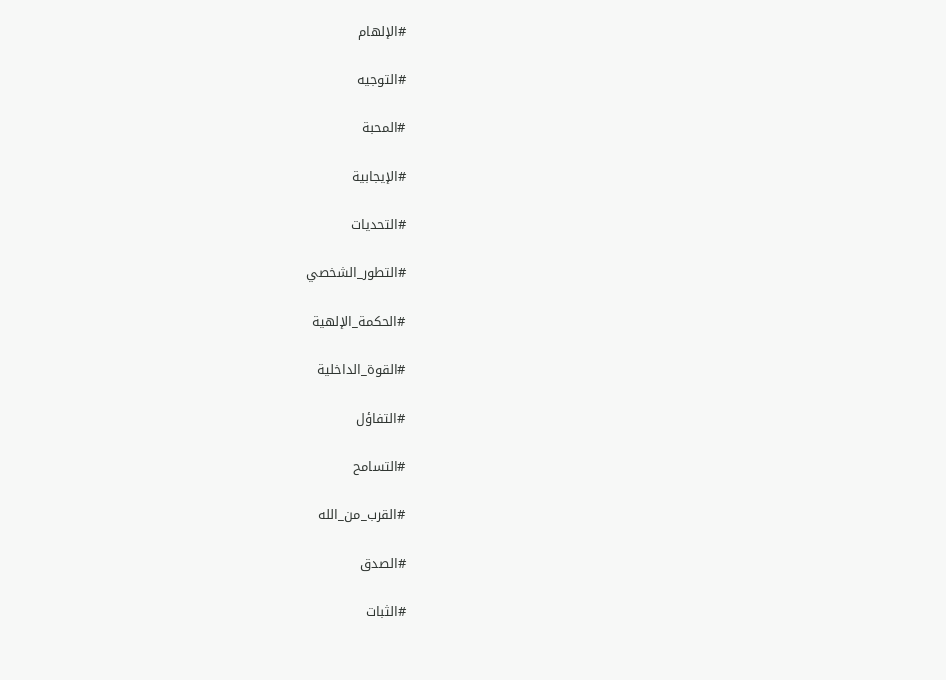#الإلهام

#التوجيه

#المحبة

#الإيجابية

#التحديات

#التطور_الشخصي

#الحكمة_الإلهية

#القوة_الداخلية

#التفاؤل

#التسامح

#القرب_من_الله

#الصدق

#الثبات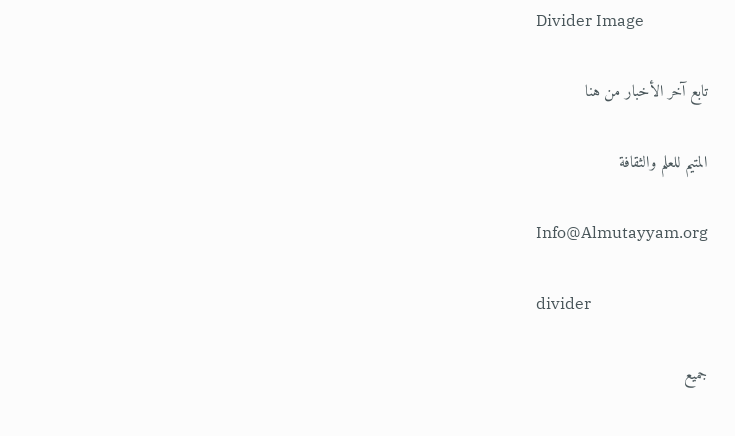Divider Image

تابع آخر الأخبار من هنا

المتيم للعلم والثقافة

Info@Almutayyam.org

divider

جميع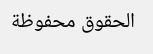الحقوق محفوظة